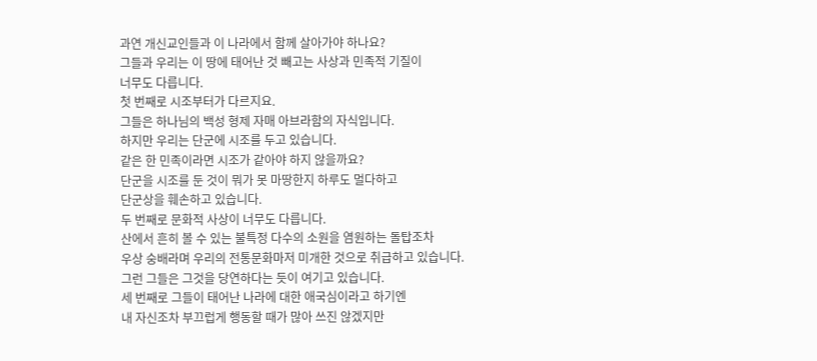과연 개신교인들과 이 나라에서 함께 살아가야 하나요?
그들과 우리는 이 땅에 태어난 것 빼고는 사상과 민족적 기질이
너무도 다릅니다.
첫 번째로 시조부터가 다르지요.
그들은 하나님의 백성 형제 자매 아브라함의 자식입니다.
하지만 우리는 단군에 시조를 두고 있습니다.
같은 한 민족이라면 시조가 같아야 하지 않을까요?
단군을 시조를 둔 것이 뭐가 못 마땅한지 하루도 멀다하고
단군상을 훼손하고 있습니다.
두 번째로 문화적 사상이 너무도 다릅니다.
산에서 흔히 볼 수 있는 불특정 다수의 소원을 염원하는 돌탑조차
우상 숭배라며 우리의 전통문화마저 미개한 것으로 취급하고 있습니다.
그런 그들은 그것을 당연하다는 듯이 여기고 있습니다.
세 번째로 그들이 태어난 나라에 대한 애국심이라고 하기엔
내 자신조차 부끄럽게 행동할 때가 많아 쓰진 않겠지만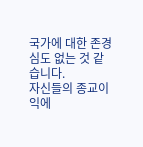국가에 대한 존경심도 없는 것 같습니다.
자신들의 종교이익에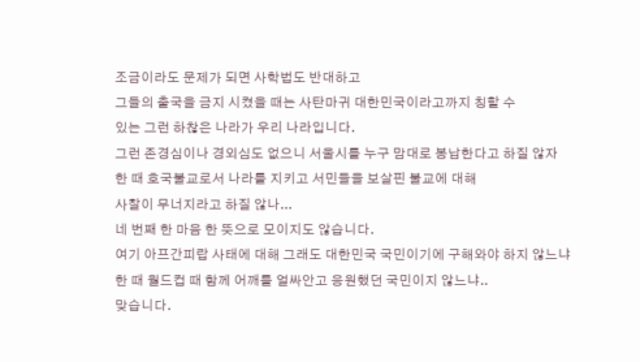조금이라도 문제가 되면 사학법도 반대하고
그들의 출국을 금지 시켰을 때는 사탄마귀 대한민국이라고까지 칭할 수
있는 그런 하찮은 나라가 우리 나라입니다.
그런 존경심이나 경외심도 없으니 서울시를 누구 맘대로 봉납한다고 하질 않자
한 때 호국불교로서 나라를 지키고 서민들을 보살핀 불교에 대해
사찰이 무너지라고 하질 않나...
네 번째 한 마음 한 뜻으로 모이지도 않습니다.
여기 아프간피랍 사태에 대해 그래도 대한민국 국민이기에 구해와야 하지 않느냐
한 때 월드컵 때 함께 어깨를 얼싸안고 응원했던 국민이지 않느냐..
맞습니다.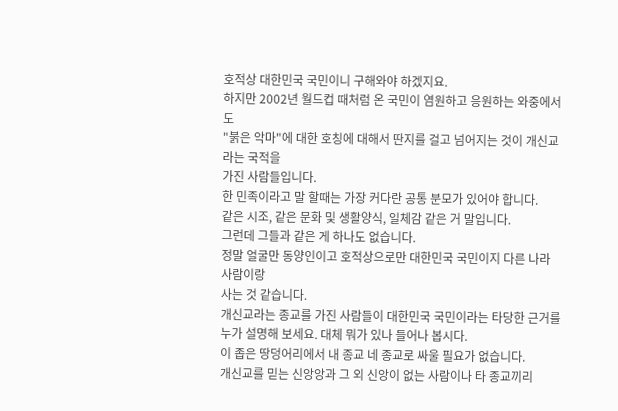호적상 대한민국 국민이니 구해와야 하겠지요.
하지만 2002년 월드컵 때처럼 온 국민이 염원하고 응원하는 와중에서도
"붉은 악마"에 대한 호칭에 대해서 딴지를 걸고 넘어지는 것이 개신교라는 국적을
가진 사람들입니다.
한 민족이라고 말 할때는 가장 커다란 공통 분모가 있어야 합니다.
같은 시조, 같은 문화 및 생활양식, 일체감 같은 거 말입니다.
그런데 그들과 같은 게 하나도 없습니다.
정말 얼굴만 동양인이고 호적상으로만 대한민국 국민이지 다른 나라 사람이랑
사는 것 같습니다.
개신교라는 종교를 가진 사람들이 대한민국 국민이라는 타당한 근거를
누가 설명해 보세요. 대체 뭐가 있나 들어나 봅시다.
이 좁은 땅덩어리에서 내 종교 네 종교로 싸울 필요가 없습니다.
개신교를 믿는 신앙앙과 그 외 신앙이 없는 사람이나 타 종교끼리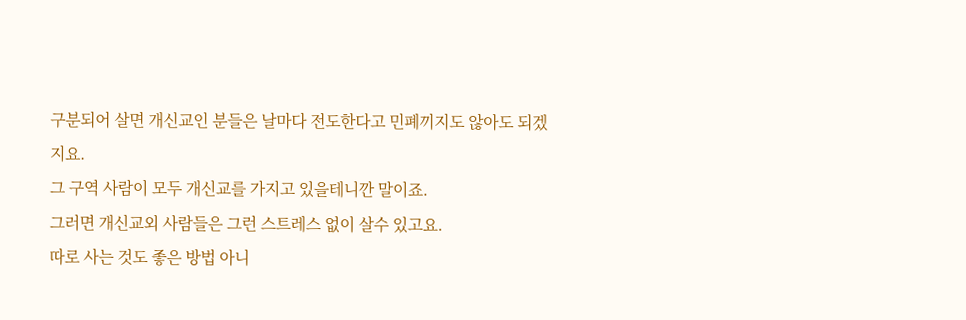구분되어 살면 개신교인 분들은 날마다 전도한다고 민폐끼지도 않아도 되겠지요.
그 구역 사람이 모두 개신교를 가지고 있을테니깐 말이죠.
그러면 개신교외 사람들은 그런 스트레스 없이 살수 있고요.
따로 사는 것도 좋은 방법 아니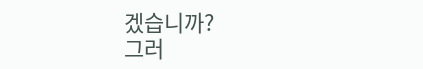겠습니까?
그러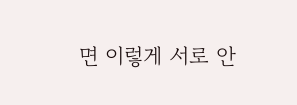면 이렇게 서로 안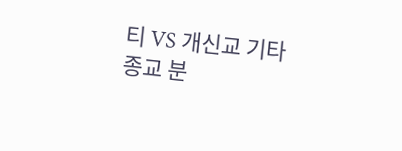티 VS 개신교 기타 종교 분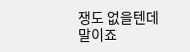쟁도 없을텐데 말이죠